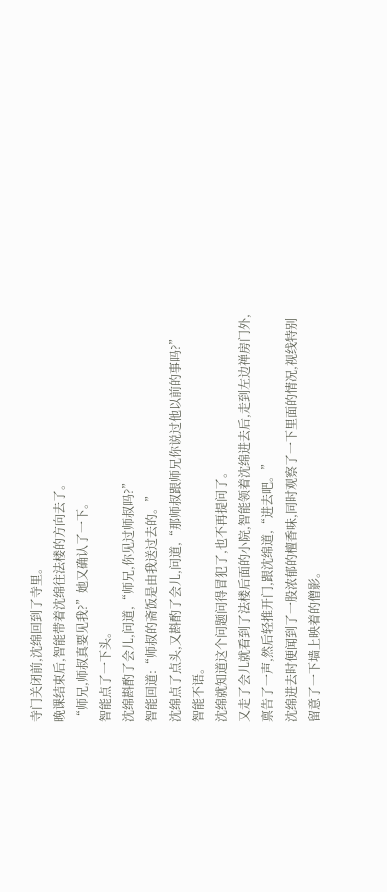寺门关闭前,沈绵回到了寺里。
晚课结束后,智能带着沈绵往法楼的方向去了。
“师兄,师叔真要见我?”她又确认了一下。
智能点了一下头。
沈绵斟酌了会儿,问道,“师兄,你见过师叔吗?”
智能回道:“师叔的斋饭是由我送过去的。”
沈绵点了点头,又斟酌了会儿,问道,“那师叔跟师兄你说过他以前的事吗?”
智能不语。
沈绵就知道这个问题问得冒犯了,也不再提问了。
又走了会儿就看到了法楼后面的小院,智能领着沈绵进去后,走到左边禅房门外,禀告了一声,然后轻推开门,跟沈绵道,“进去吧。”
沈绵进去时便闻到了一股浓郁的檀香味,同时观察了一下里面的情况,视线特别留意了一下墙上映着的僧影。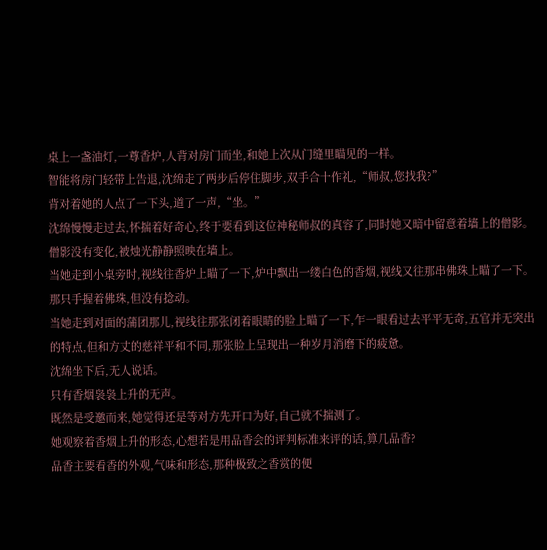桌上一盏油灯,一尊香炉,人背对房门而坐,和她上次从门缝里瞄见的一样。
智能将房门轻带上告退,沈绵走了两步后停住脚步,双手合十作礼,“师叔,您找我?”
背对着她的人点了一下头,道了一声,“坐。”
沈绵慢慢走过去,怀揣着好奇心,终于要看到这位神秘师叔的真容了,同时她又暗中留意着墙上的僧影。
僧影没有变化,被烛光静静照映在墙上。
当她走到小桌旁时,视线往香炉上瞄了一下,炉中飘出一缕白色的香烟,视线又往那串佛珠上瞄了一下。
那只手握着佛珠,但没有捻动。
当她走到对面的蒲团那儿,视线往那张闭着眼睛的脸上瞄了一下,乍一眼看过去平平无奇,五官并无突出的特点,但和方丈的慈祥平和不同,那张脸上呈现出一种岁月消磨下的疲惫。
沈绵坐下后,无人说话。
只有香烟袅袅上升的无声。
既然是受邀而来,她觉得还是等对方先开口为好,自己就不揣测了。
她观察着香烟上升的形态,心想若是用品香会的评判标准来评的话,算几品香?
品香主要看香的外观,气味和形态,那种极致之香赏的便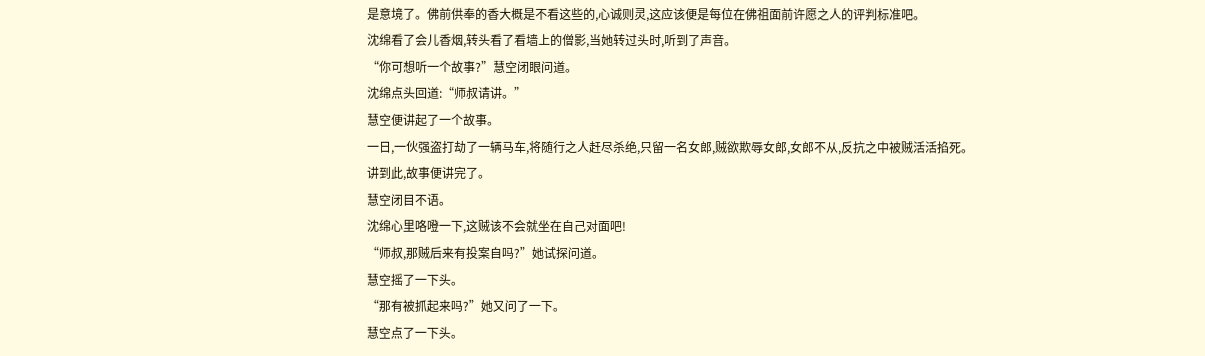是意境了。佛前供奉的香大概是不看这些的,心诚则灵,这应该便是每位在佛祖面前许愿之人的评判标准吧。
沈绵看了会儿香烟,转头看了看墙上的僧影,当她转过头时,听到了声音。
“你可想听一个故事?”慧空闭眼问道。
沈绵点头回道:“师叔请讲。”
慧空便讲起了一个故事。
一日,一伙强盗打劫了一辆马车,将随行之人赶尽杀绝,只留一名女郎,贼欲欺辱女郎,女郎不从,反抗之中被贼活活掐死。
讲到此,故事便讲完了。
慧空闭目不语。
沈绵心里咯噔一下,这贼该不会就坐在自己对面吧!
“师叔,那贼后来有投案自吗?”她试探问道。
慧空摇了一下头。
“那有被抓起来吗?”她又问了一下。
慧空点了一下头。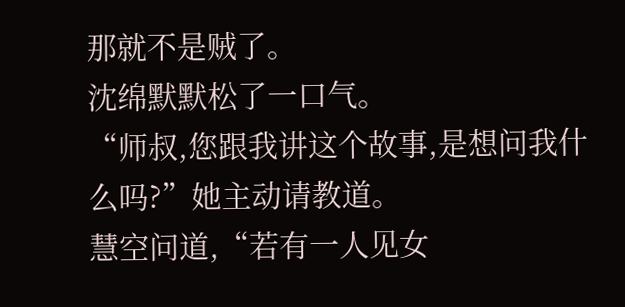那就不是贼了。
沈绵默默松了一口气。
“师叔,您跟我讲这个故事,是想问我什么吗?”她主动请教道。
慧空问道,“若有一人见女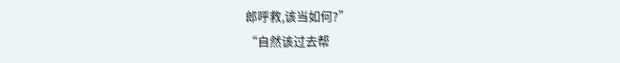郎呼救,该当如何?”
“自然该过去帮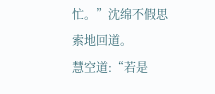忙。”沈绵不假思索地回道。
慧空道:“若是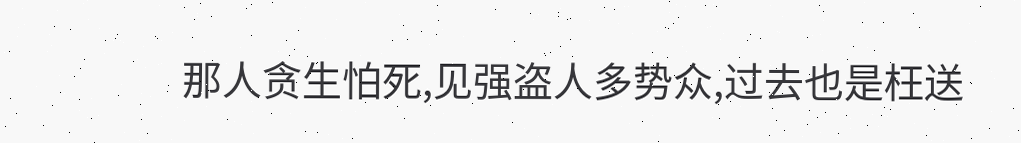那人贪生怕死,见强盗人多势众,过去也是枉送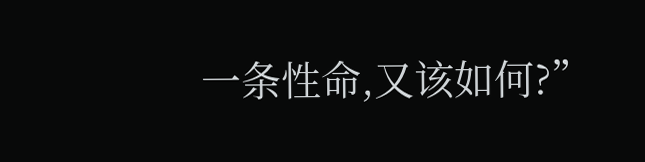一条性命,又该如何?”